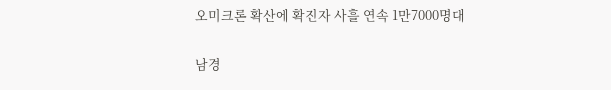오미크론 확산에 확진자 사흘 연속 1만7000명대

남경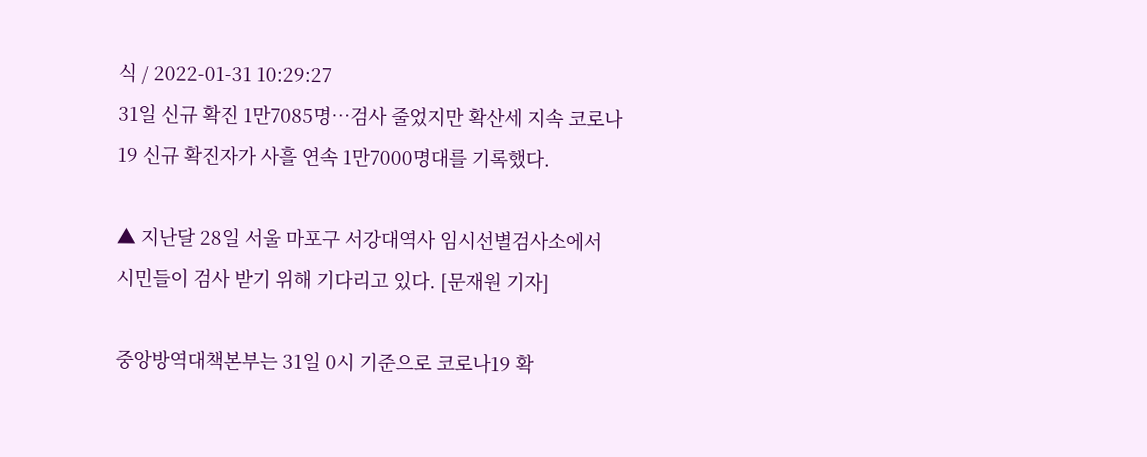식 / 2022-01-31 10:29:27
31일 신규 확진 1만7085명…검사 줄었지만 확산세 지속 코로나19 신규 확진자가 사흘 연속 1만7000명대를 기록했다.

▲ 지난달 28일 서울 마포구 서강대역사 임시선별검사소에서 시민들이 검사 받기 위해 기다리고 있다. [문재원 기자]

중앙방역대책본부는 31일 0시 기준으로 코로나19 확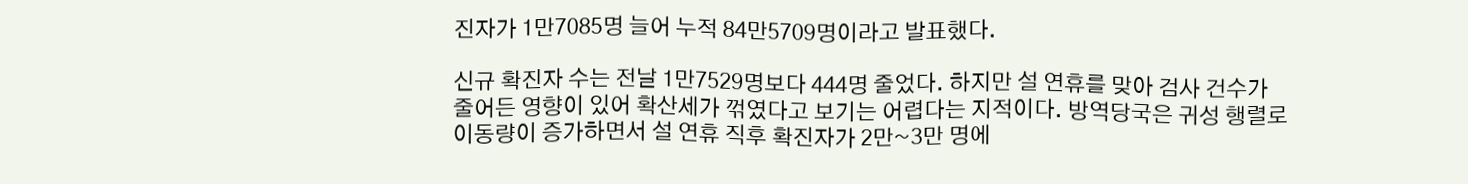진자가 1만7085명 늘어 누적 84만5709명이라고 발표했다.

신규 확진자 수는 전날 1만7529명보다 444명 줄었다. 하지만 설 연휴를 맞아 검사 건수가 줄어든 영향이 있어 확산세가 꺾였다고 보기는 어렵다는 지적이다. 방역당국은 귀성 행렬로 이동량이 증가하면서 설 연휴 직후 확진자가 2만~3만 명에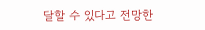달할 수 있다고 전망한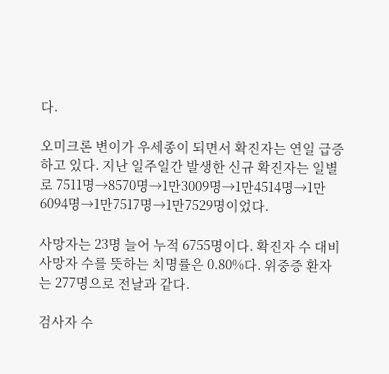다.

오미크론 변이가 우세종이 되면서 확진자는 연일 급증하고 있다. 지난 일주일간 발생한 신규 확진자는 일별로 7511명→8570명→1만3009명→1만4514명→1만6094명→1만7517명→1만7529명이었다.

사망자는 23명 늘어 누적 6755명이다. 확진자 수 대비 사망자 수를 뜻하는 치명률은 0.80%다. 위중증 환자는 277명으로 전날과 같다.

검사자 수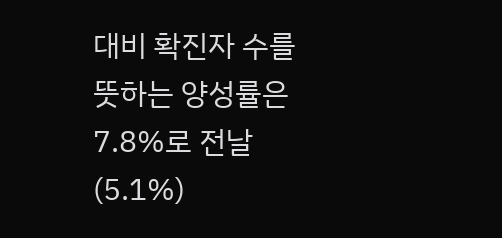대비 확진자 수를 뜻하는 양성률은 7.8%로 전날(5.1%)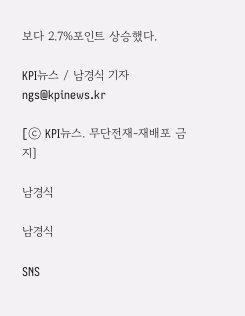보다 2.7%포인트 상승했다.

KPI뉴스 / 남경식 기자 ngs@kpinews.kr

[ⓒ KPI뉴스. 무단전재-재배포 금지]

남경식

남경식

SNS